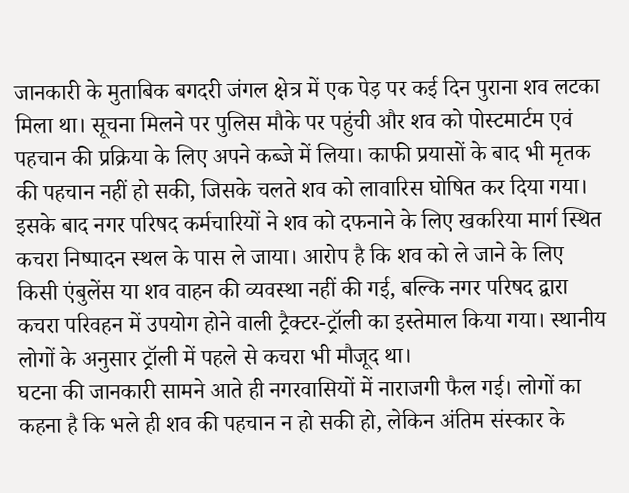जानकारी के मुताबिक बगदरी जंगल क्षेत्र में एक पेड़ पर कई दिन पुराना शव लटका मिला था। सूचना मिलने पर पुलिस मौके पर पहुंची और शव को पोस्टमार्टम एवं पहचान की प्रक्रिया के लिए अपने कब्जे में लिया। काफी प्रयासों के बाद भी मृतक की पहचान नहीं हो सकी, जिसके चलते शव को लावारिस घोषित कर दिया गया।
इसके बाद नगर परिषद कर्मचारियों ने शव को दफनाने के लिए खकरिया मार्ग स्थित कचरा निष्पादन स्थल के पास ले जाया। आरोप है कि शव को ले जाने के लिए किसी एंबुलेंस या शव वाहन की व्यवस्था नहीं की गई, बल्कि नगर परिषद द्वारा कचरा परिवहन में उपयोग होने वाली ट्रैक्टर-ट्रॉली का इस्तेमाल किया गया। स्थानीय लोगों के अनुसार ट्रॉली में पहले से कचरा भी मौजूद था।
घटना की जानकारी सामने आते ही नगरवासियों में नाराजगी फैल गई। लोगों का कहना है कि भले ही शव की पहचान न हो सकी हो, लेकिन अंतिम संस्कार के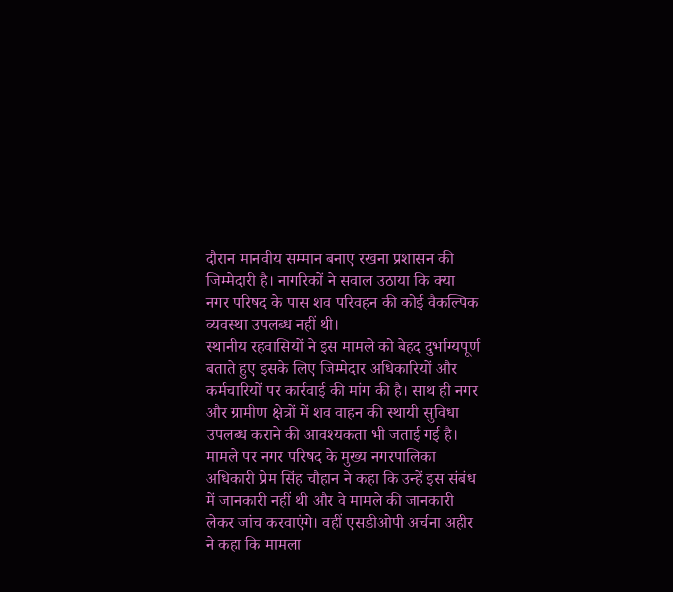दौरान मानवीय सम्मान बनाए रखना प्रशासन की जिम्मेदारी है। नागरिकों ने सवाल उठाया कि क्या नगर परिषद के पास शव परिवहन की कोई वैकल्पिक व्यवस्था उपलब्ध नहीं थी।
स्थानीय रहवासियों ने इस मामले को बेहद दुर्भाग्यपूर्ण बताते हुए इसके लिए जिम्मेदार अधिकारियों और कर्मचारियों पर कार्रवाई की मांग की है। साथ ही नगर और ग्रामीण क्षेत्रों में शव वाहन की स्थायी सुविधा उपलब्ध कराने की आवश्यकता भी जताई गई है।
मामले पर नगर परिषद के मुख्य नगरपालिका अधिकारी प्रेम सिंह चौहान ने कहा कि उन्हें इस संबंध में जानकारी नहीं थी और वे मामले की जानकारी लेकर जांच करवाएंगे। वहीं एसडीओपी अर्चना अहीर ने कहा कि मामला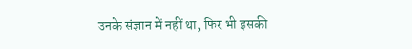उनके संज्ञान में नहीं था, फिर भी इसकी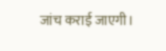जांच कराई जाएगी।